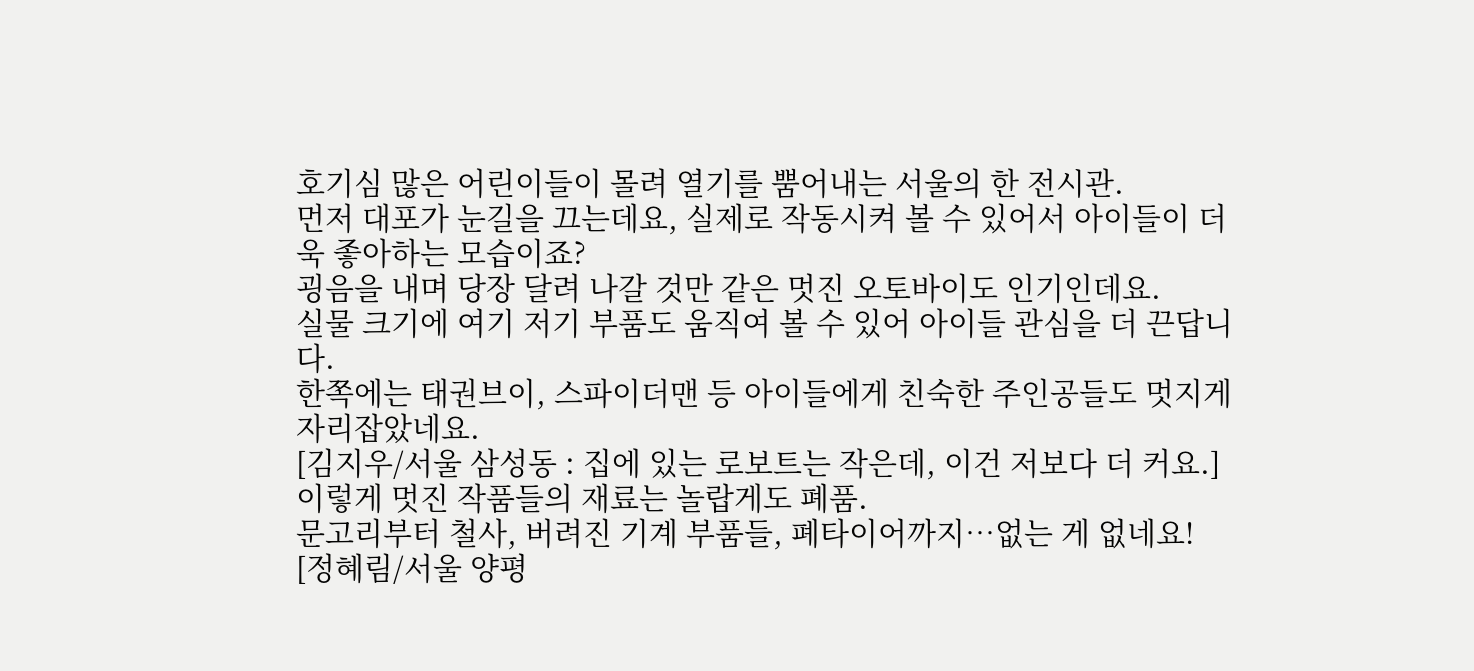호기심 많은 어린이들이 몰려 열기를 뿜어내는 서울의 한 전시관.
먼저 대포가 눈길을 끄는데요, 실제로 작동시켜 볼 수 있어서 아이들이 더욱 좋아하는 모습이죠?
굉음을 내며 당장 달려 나갈 것만 같은 멋진 오토바이도 인기인데요.
실물 크기에 여기 저기 부품도 움직여 볼 수 있어 아이들 관심을 더 끈답니다.
한쪽에는 태권브이, 스파이더맨 등 아이들에게 친숙한 주인공들도 멋지게 자리잡았네요.
[김지우/서울 삼성동 : 집에 있는 로보트는 작은데, 이건 저보다 더 커요.]
이렇게 멋진 작품들의 재료는 놀랍게도 폐품.
문고리부터 철사, 버려진 기계 부품들, 폐타이어까지…없는 게 없네요!
[정혜림/서울 양평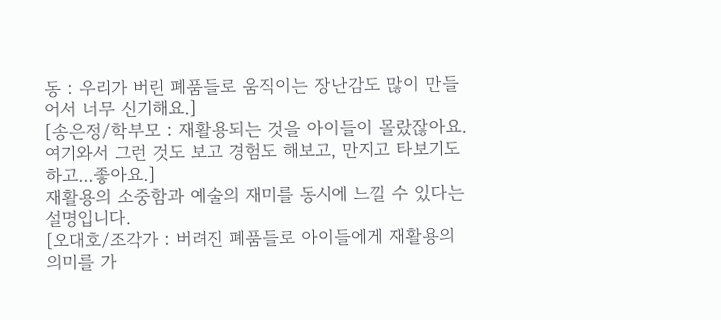동 : 우리가 버린 폐품들로 움직이는 장난감도 많이 만들어서 너무 신기해요.]
[송은정/학부모 : 재활용되는 것을 아이들이 몰랐잖아요. 여기와서 그런 것도 보고 경험도 해보고, 만지고 타보기도 하고...좋아요.]
재활용의 소중함과 예술의 재미를 동시에 느낄 수 있다는 설명입니다.
[오대호/조각가 : 버려진 폐품들로 아이들에게 재활용의 의미를 가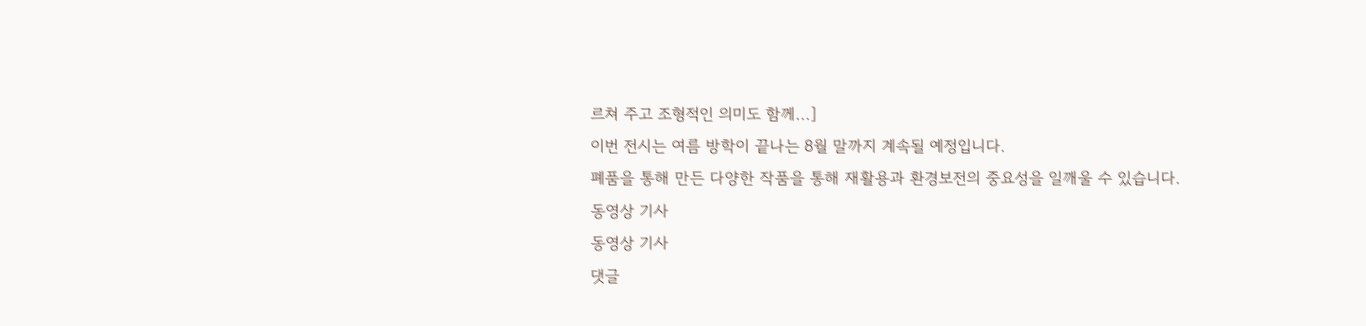르쳐 주고 조형적인 의미도 함께...]
이번 전시는 여름 방학이 끝나는 8월 말까지 계속될 예정입니다.
폐품을 통해 만든 다양한 작품을 통해 재활용과 환경보전의 중요성을 일깨울 수 있습니다.
동영상 기사
동영상 기사
댓글